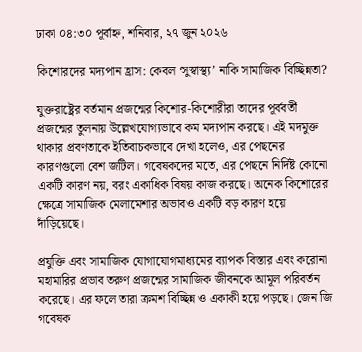ঢাকা ০৪:৩০ পূর্বাহ্ন, শনিবার, ২৭ জুন ২০২৬

কিশোরদের মদ্যপান হ্রাস: কেবল ‘সুস্বাস্থ্য’ নাকি সামাজিক বিচ্ছিন্নতা?

যুক্তরাষ্ট্রের বর্তমান প্রজন্মের কিশোর-কিশোরীরা তাদের পূর্ববর্তী প্রজন্মের তুলনায় উল্লেখযোগ্যভাবে কম মদ্যপান করছে। এই মদমুক্ত থাকার প্রবণতাকে ইতিবাচকভাবে দেখা হলেও, এর পেছনের কারণগুলো বেশ জটিল। গবেষকদের মতে, এর পেছনে নির্দিষ্ট কোনো একটি কারণ নয়, বরং একাধিক বিষয় কাজ করছে। অনেক কিশোরের ক্ষেত্রে সামাজিক মেলামেশার অভাবও একটি বড় কারণ হয়ে দাঁড়িয়েছে।

প্রযুক্তি এবং সামাজিক যোগাযোগমাধ্যমের ব্যাপক বিস্তার এবং করোনা মহামারির প্রভাব তরুণ প্রজন্মের সামাজিক জীবনকে আমূল পরিবর্তন করেছে। এর ফলে তারা ক্রমশ বিচ্ছিন্ন ও একাকী হয়ে পড়ছে। জেন জি গবেষক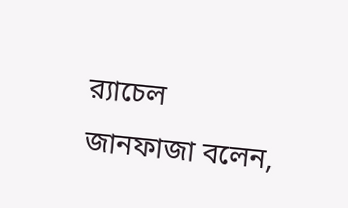র‍্যাচেল জানফাজা বলেন,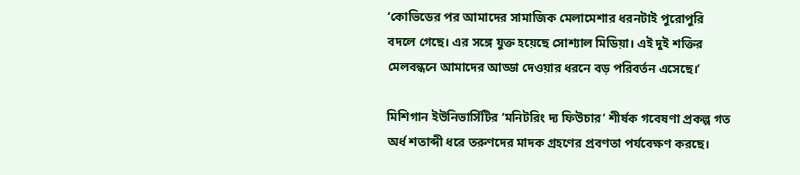‘কোভিডের পর আমাদের সামাজিক মেলামেশার ধরনটাই পুরোপুরি বদলে গেছে। এর সঙ্গে যুক্ত হয়েছে সোশ্যাল মিডিয়া। এই দুই শক্তির মেলবন্ধনে আমাদের আড্ডা দেওয়ার ধরনে বড় পরিবর্তন এসেছে।’

মিশিগান ইউনিভার্সিটির ‘মনিটরিং দ্য ফিউচার’ শীর্ষক গবেষণা প্রকল্প গত অর্ধ শতাব্দী ধরে তরুণদের মাদক গ্রহণের প্রবণতা পর্যবেক্ষণ করছে।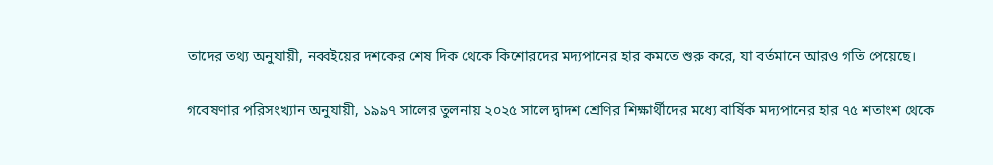তাদের তথ্য অনুযায়ী, নব্বইয়ের দশকের শেষ দিক থেকে কিশোরদের মদ্যপানের হার কমতে শুরু করে, যা বর্তমানে আরও গতি পেয়েছে।

গবেষণার পরিসংখ্যান অনুযায়ী, ১৯৯৭ সালের তুলনায় ২০২৫ সালে দ্বাদশ শ্রেণির শিক্ষার্থীদের মধ্যে বার্ষিক মদ্যপানের হার ৭৫ শতাংশ থেকে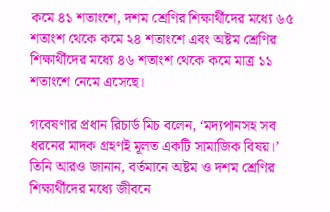কমে ৪১ শতাংশে, দশম শ্রেণির শিক্ষার্থীদের মধ্যে ৬৫ শতাংশ থেকে কমে ২৪ শতাংশে এবং অষ্টম শ্রেণির শিক্ষার্থীদের মধ্যে ৪৬ শতাংশ থেকে কমে মাত্র ১১ শতাংশে নেমে এসেছে।

গবেষণার প্রধান রিচার্ড মিচ বলেন, ‘মদ্যপানসহ সব ধরনের মাদক গ্রহণই মূলত একটি সামাজিক বিষয়।’ তিনি আরও জানান, বর্তমানে অষ্টম ও দশম শ্রেণির শিক্ষার্থীদের মধ্যে জীবনে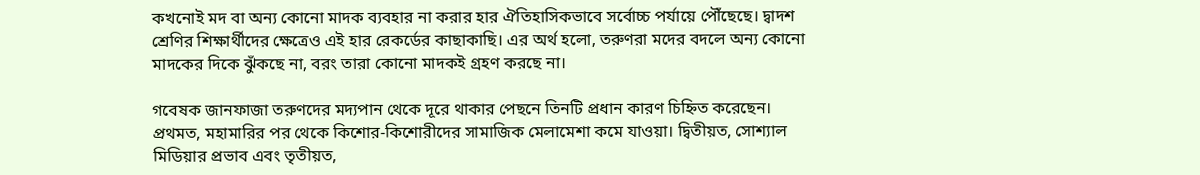কখনোই মদ বা অন্য কোনো মাদক ব্যবহার না করার হার ঐতিহাসিকভাবে সর্বোচ্চ পর্যায়ে পৌঁছেছে। দ্বাদশ শ্রেণির শিক্ষার্থীদের ক্ষেত্রেও এই হার রেকর্ডের কাছাকাছি। এর অর্থ হলো, তরুণরা মদের বদলে অন্য কোনো মাদকের দিকে ঝুঁকছে না, বরং তারা কোনো মাদকই গ্রহণ করছে না।

গবেষক জানফাজা তরুণদের মদ্যপান থেকে দূরে থাকার পেছনে তিনটি প্রধান কারণ চিহ্নিত করেছেন। প্রথমত, মহামারির পর থেকে কিশোর-কিশোরীদের সামাজিক মেলামেশা কমে যাওয়া। দ্বিতীয়ত, সোশ্যাল মিডিয়ার প্রভাব এবং তৃতীয়ত,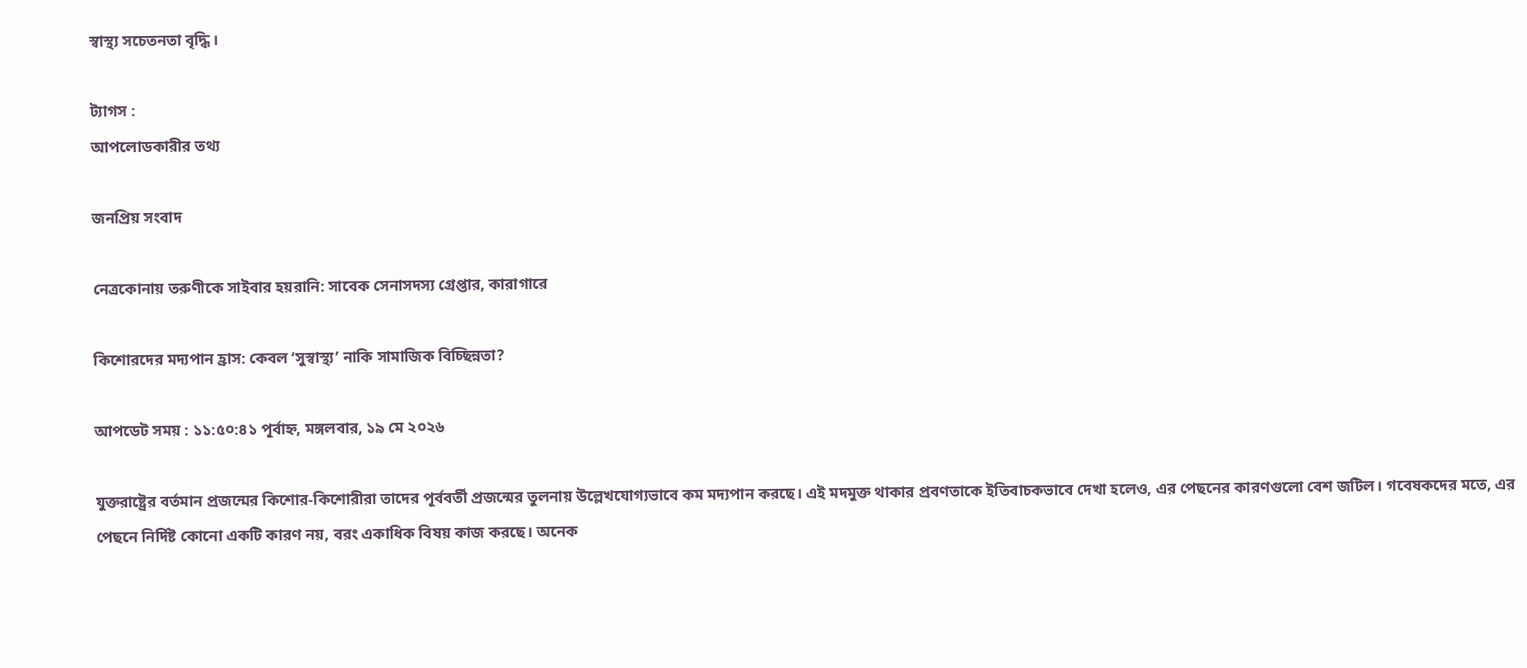স্বাস্থ্য সচেতনতা বৃদ্ধি।

ট্যাগস :
আপলোডকারীর তথ্য

জনপ্রিয় সংবাদ

নেত্রকোনায় তরুণীকে সাইবার হয়রানি: সাবেক সেনাসদস্য গ্রেপ্তার, কারাগারে

কিশোরদের মদ্যপান হ্রাস: কেবল ‘সুস্বাস্থ্য’ নাকি সামাজিক বিচ্ছিন্নতা?

আপডেট সময় : ১১:৫০:৪১ পূর্বাহ্ন, মঙ্গলবার, ১৯ মে ২০২৬

যুক্তরাষ্ট্রের বর্তমান প্রজন্মের কিশোর-কিশোরীরা তাদের পূর্ববর্তী প্রজন্মের তুলনায় উল্লেখযোগ্যভাবে কম মদ্যপান করছে। এই মদমুক্ত থাকার প্রবণতাকে ইতিবাচকভাবে দেখা হলেও, এর পেছনের কারণগুলো বেশ জটিল। গবেষকদের মতে, এর পেছনে নির্দিষ্ট কোনো একটি কারণ নয়, বরং একাধিক বিষয় কাজ করছে। অনেক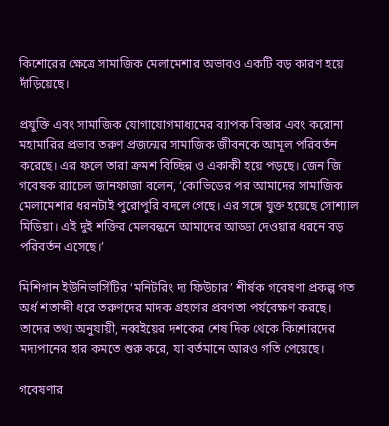কিশোরের ক্ষেত্রে সামাজিক মেলামেশার অভাবও একটি বড় কারণ হয়ে দাঁড়িয়েছে।

প্রযুক্তি এবং সামাজিক যোগাযোগমাধ্যমের ব্যাপক বিস্তার এবং করোনা মহামারির প্রভাব তরুণ প্রজন্মের সামাজিক জীবনকে আমূল পরিবর্তন করেছে। এর ফলে তারা ক্রমশ বিচ্ছিন্ন ও একাকী হয়ে পড়ছে। জেন জি গবেষক র‍্যাচেল জানফাজা বলেন, ‘কোভিডের পর আমাদের সামাজিক মেলামেশার ধরনটাই পুরোপুরি বদলে গেছে। এর সঙ্গে যুক্ত হয়েছে সোশ্যাল মিডিয়া। এই দুই শক্তির মেলবন্ধনে আমাদের আড্ডা দেওয়ার ধরনে বড় পরিবর্তন এসেছে।’

মিশিগান ইউনিভার্সিটির ‘মনিটরিং দ্য ফিউচার’ শীর্ষক গবেষণা প্রকল্প গত অর্ধ শতাব্দী ধরে তরুণদের মাদক গ্রহণের প্রবণতা পর্যবেক্ষণ করছে। তাদের তথ্য অনুযায়ী, নব্বইয়ের দশকের শেষ দিক থেকে কিশোরদের মদ্যপানের হার কমতে শুরু করে, যা বর্তমানে আরও গতি পেয়েছে।

গবেষণার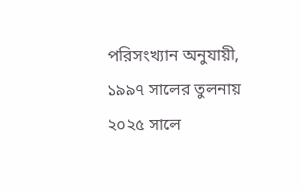পরিসংখ্যান অনুযায়ী, ১৯৯৭ সালের তুলনায় ২০২৫ সালে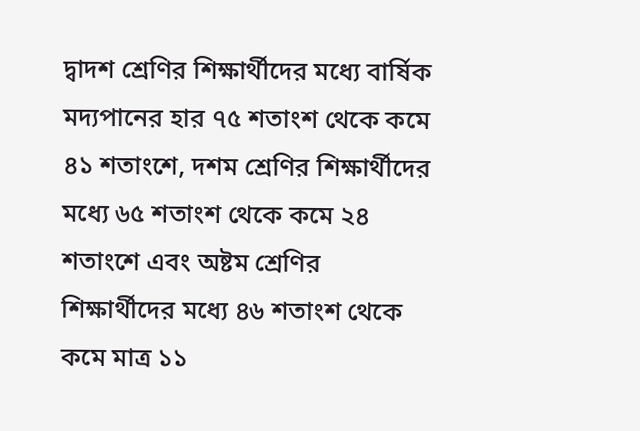দ্বাদশ শ্রেণির শিক্ষার্থীদের মধ্যে বার্ষিক মদ্যপানের হার ৭৫ শতাংশ থেকে কমে ৪১ শতাংশে, দশম শ্রেণির শিক্ষার্থীদের মধ্যে ৬৫ শতাংশ থেকে কমে ২৪ শতাংশে এবং অষ্টম শ্রেণির শিক্ষার্থীদের মধ্যে ৪৬ শতাংশ থেকে কমে মাত্র ১১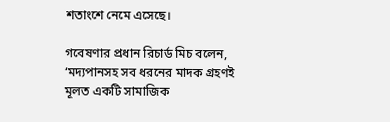শতাংশে নেমে এসেছে।

গবেষণার প্রধান রিচার্ড মিচ বলেন, ‘মদ্যপানসহ সব ধরনের মাদক গ্রহণই মূলত একটি সামাজিক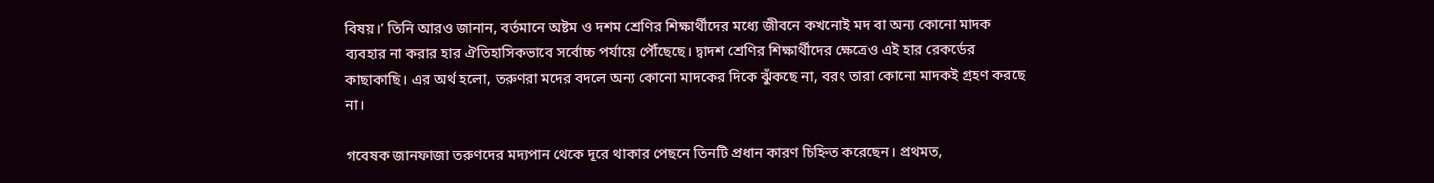বিষয়।’ তিনি আরও জানান, বর্তমানে অষ্টম ও দশম শ্রেণির শিক্ষার্থীদের মধ্যে জীবনে কখনোই মদ বা অন্য কোনো মাদক ব্যবহার না করার হার ঐতিহাসিকভাবে সর্বোচ্চ পর্যায়ে পৌঁছেছে। দ্বাদশ শ্রেণির শিক্ষার্থীদের ক্ষেত্রেও এই হার রেকর্ডের কাছাকাছি। এর অর্থ হলো, তরুণরা মদের বদলে অন্য কোনো মাদকের দিকে ঝুঁকছে না, বরং তারা কোনো মাদকই গ্রহণ করছে না।

গবেষক জানফাজা তরুণদের মদ্যপান থেকে দূরে থাকার পেছনে তিনটি প্রধান কারণ চিহ্নিত করেছেন। প্রথমত,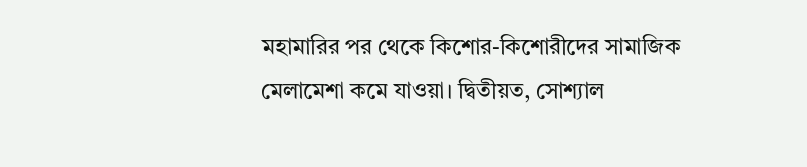মহামারির পর থেকে কিশোর-কিশোরীদের সামাজিক মেলামেশা কমে যাওয়া। দ্বিতীয়ত, সোশ্যাল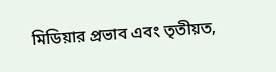মিডিয়ার প্রভাব এবং তৃতীয়ত,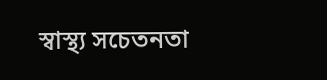স্বাস্থ্য সচেতনতা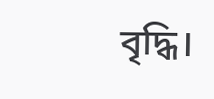বৃদ্ধি।